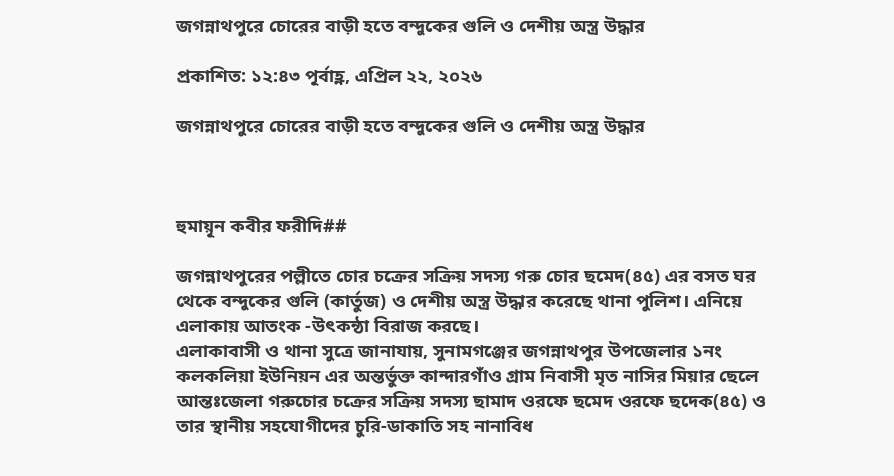জগন্নাথপুরে চোরের বাড়ী হতে বন্দুকের গুলি ও দেশীয় অস্ত্র উদ্ধার

প্রকাশিত: ১২:৪৩ পূর্বাহ্ণ, এপ্রিল ২২, ২০২৬

জগন্নাথপুরে চোরের বাড়ী হতে বন্দুকের গুলি ও দেশীয় অস্ত্র উদ্ধার



হুমায়ূন কবীর ফরীদি##

জগন্নাথপুরের পল্লীতে চোর চক্রের সক্রিয় সদস্য গরু চোর ছমেদ(৪৫) এর বসত ঘর থেকে বন্দুকের গুলি (কার্তুজ) ও দেশীয় অস্ত্র উদ্ধার করেছে থানা পুলিশ। এনিয়ে এলাকায় আতংক -উৎকন্ঠা বিরাজ করছে।
এলাকাবাসী ও থানা সুত্রে জানাযায়, সুনামগঞ্জের জগন্নাথপুর উপজেলার ১নং কলকলিয়া ইউনিয়ন এর অন্তর্ভুক্ত কান্দারগাঁও গ্রাম নিবাসী মৃত নাসির মিয়ার ছেলে আন্তঃজেলা গরুচোর চক্রের সক্রিয় সদস্য ছামাদ ওরফে ছমেদ ওরফে ছদেক(৪৫) ও তার স্থানীয় সহযোগীদের চুরি-ডাকাতি সহ নানাবিধ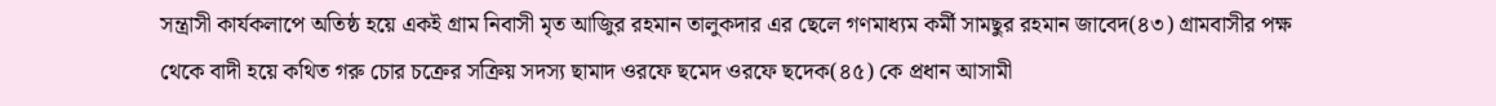সন্ত্রাসী কার্যকলাপে অতিষ্ঠ হয়ে একই গ্রাম নিবাসী মৃত আজিুর রহমান তালুকদার এর ছেলে গণমাধ্যম কর্মী সামছুর রহমান জাবেদ(৪৩) গ্রামবাসীর পক্ষ থেকে বাদী হয়ে কথিত গরু চোর চক্রের সক্রিয় সদস্য ছামাদ ওরফে ছমেদ ওরফে ছদেক(৪৫) কে প্রধান আসামী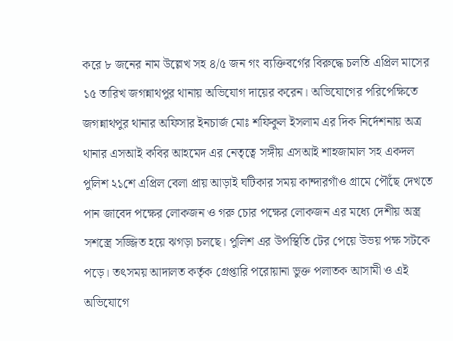করে ৮ জনের নাম উল্লেখ সহ ৪/৫ জন গং ব্যক্তিবর্গের বিরুদ্ধে চলতি এপ্রিল মাসের ১৫ তারিখ জগন্নাথপুর থানায় অভিযোগ দায়ের করেন। অভিযোগের পরিপেক্ষিতে জগন্নাথপুর থানার অফিসার ইনচার্জ মোঃ শফিকুল ইসলাম এর দিক নির্দেশনায় অত্র থানার এসআই কবির আহমেদ এর নেতৃত্বে সঙ্গীয় এসআই শাহজামাল সহ একদল পুলিশ ২১শে এপ্রিল বেলা প্রায় আড়াই ঘটিকার সময় কান্দারগাঁও গ্রামে পৌঁছে দেখতে পান জাবেদ পক্ষের লোকজন ও গরু চোর পক্ষের লোকজন এর মধ্যে দেশীয় অস্ত্র সশস্ত্রে সজ্জিত হয়ে ঝগড়া চলছে। পুলিশ এর উপস্থিতি টের পেয়ে উভয় পক্ষ সটকে পড়ে। তৎসময় আদালত কর্তৃক গ্রেপ্তারি পরোয়ানা ভুক্ত পলাতক আসামী ও এই অভিযোগে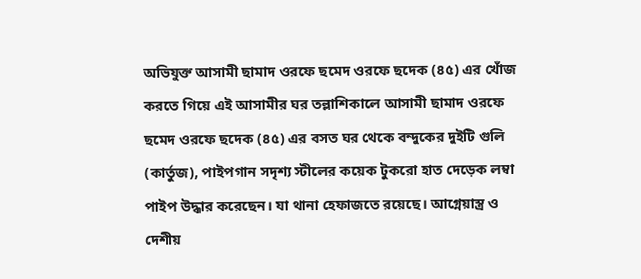অভিযুক্ত আসামী ছামাদ ওরফে ছমেদ ওরফে ছদেক (৪৫) এর খোঁজ করতে গিয়ে এই আসামীর ঘর তল্লাশিকালে আসামী ছামাদ ওরফে ছমেদ ওরফে ছদেক (৪৫) এর বসত ঘর থেকে বন্দুকের দুইটি গুলি (কার্তুজ), পাইপগান সদৃশ্য স্টীলের কয়েক টুকরো হাত দেড়েক লম্বা পাইপ উদ্ধার করেছেন। যা থানা হেফাজতে রয়েছে। আগ্নেয়াস্ত্র ও দেশীয়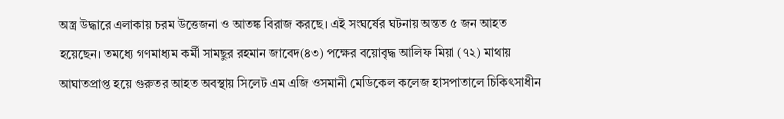অস্ত্র উদ্ধারে এলাকায় চরম উত্তেজনা ও আতঙ্ক বিরাজ করছে। এই সংঘর্ষের ঘটনায় অন্তত ৫ জন আহত হয়েছেন। তমধ্যে গণমাধ্যম কর্মী সামছুর রহমান জাবেদ(৪৩) পক্ষের বয়োবৃদ্ধ আলিফ মিয়া (৭২) মাথায় আঘাতপ্রাপ্ত হয়ে গুরুতর আহত অবস্থায় সিলেট এম এজি ওসমানী মেডিকেল কলেজ হাসপাতালে চিকিৎসাধীন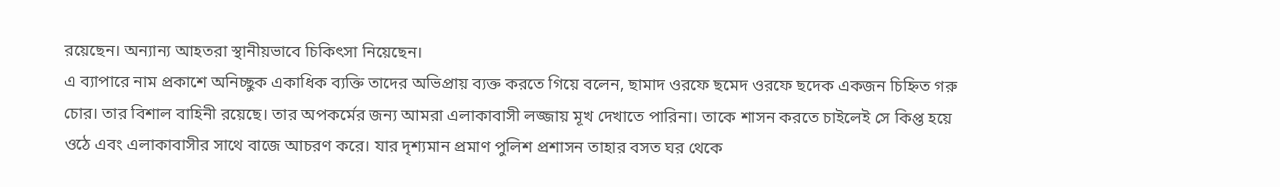রয়েছেন। অন্যান্য আহতরা স্থানীয়ভাবে চিকিৎসা নিয়েছেন।
এ ব্যাপারে নাম প্রকাশে অনিচ্ছুক একাধিক ব্যক্তি তাদের অভিপ্রায় ব্যক্ত করতে গিয়ে বলেন, ছামাদ ওরফে ছমেদ ওরফে ছদেক একজন চিহ্নিত গরু চোর। তার বিশাল বাহিনী রয়েছে। তার অপকর্মের জন্য আমরা এলাকাবাসী লজ্জায় মূখ দেখাতে পারিনা। তাকে শাসন করতে চাইলেই সে কিপ্ত হয়ে ওঠে এবং এলাকাবাসীর সাথে বাজে আচরণ করে। যার দৃশ্যমান প্রমাণ পুলিশ প্রশাসন তাহার বসত ঘর থেকে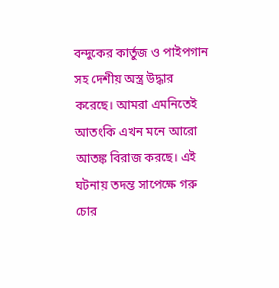বন্দুকের কার্তুজ ও পাইপগান সহ দেশীয় অস্ত্র উদ্ধার করেছে। আমরা এমনিতেই আতংকি এখন মনে আরো আতঙ্ক বিরাজ করছে। এই ঘটনায় তদন্ত সাপেক্ষে গরু চোর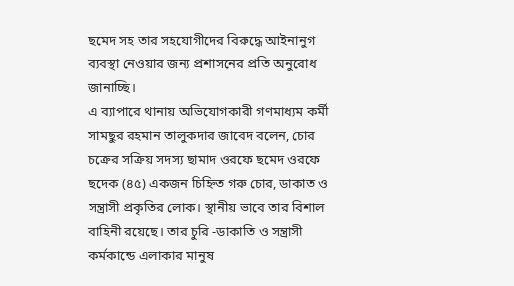ছমেদ সহ তার সহযোগীদের বিরুদ্ধে আইনানুগ ব্যবস্থা নেওয়ার জন্য প্রশাসনের প্রতি অনুরোধ জানাচ্ছি।
এ ব্যাপারে থানায় অভিযোগকারী গণমাধ্যম কর্মী সামছুর রহমান তালুকদার জাবেদ বলেন, চোর চক্রের সক্রিয় সদস্য ছামাদ ওরফে ছমেদ ওরফে ছদেক (৪৫) একজন চিহ্নিত গরু চোর, ডাকাত ও সন্ত্রাসী প্রকৃতির লোক। স্থানীয় ভাবে তার বিশাল বাহিনী রয়েছে। তার চুরি -ডাকাতি ও সন্ত্রাসী কর্মকান্ডে এলাকার মানুষ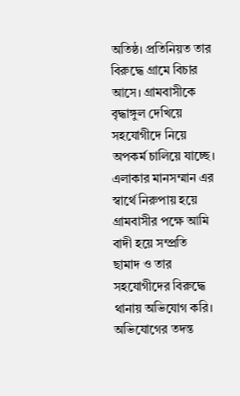অতিষ্ঠ। প্রতিনিয়ত তার বিরুদ্ধে গ্রামে বিচার আসে। গ্রামবাসীকে বৃদ্ধাঙ্গুল দেখিয়ে সহযোগীদে নিয়ে অপকর্ম চালিয়ে যাচ্ছে। এলাকার মানসম্মান এর স্বার্থে নিরুপায় হয়ে গ্রামবাসীর পক্ষে আমি বাদী হয়ে সম্প্রতি ছামাদ ও তার সহযোগীদের বিরুদ্ধে থানায় অভিযোগ করি। অভিযোগের তদন্ত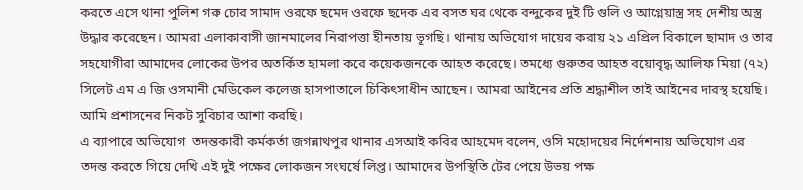করতে এসে থানা পুলিশ গরু চোর সামাদ ওরফে ছমেদ ওরফে ছদেক এর বসত ঘর থেকে বন্দুকের দুই টি গুলি ও আগ্নেয়াস্ত্র সহ দেশীয় অস্ত্র উদ্ধার করেছেন। আমরা এলাকাবাসী জানমালের নিরাপত্তা হীনতায় ভূগছি। থানায় অভিযোগ দায়ের করায় ২১ এপ্রিল বিকালে ছামাদ ও তার সহযোগীরা আমাদের লোকের উপর অতর্কিত হামলা করে কয়েকজনকে আহত করেছে। তমধ্যে গুরুতর আহত বয়োবৃদ্ধ আলিফ মিয়া (৭২) সিলেট এম এ জি ওসমানী মেডিকেল কলেজ হাসপাতালে চিকিৎসাধীন আছেন। আমরা আইনের প্রতি শ্রদ্ধাশীল তাই আইনের দারস্থ হয়েছি। আমি প্রশাসনের নিকট সুবিচার আশা করছি।
এ ব্যাপারে অভিযোগ  তদন্তকারী কর্মকর্তা জগন্নাথপুর থানার এসআই কবির আহমেদ বলেন, ওসি মহোদয়ের নির্দেশনায় অভিযোগ এর তদন্ত করতে গিয়ে দেখি এই দুই পক্ষের লোকজন সংঘর্ষে লিপ্ত। আমাদের উপস্থিতি টের পেয়ে উভয় পক্ষ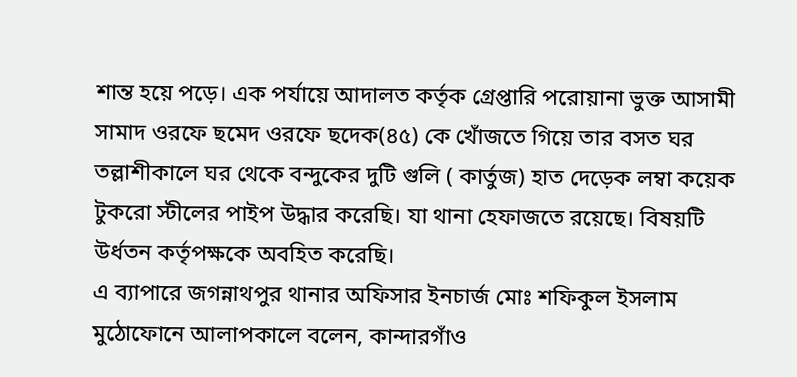শান্ত হয়ে পড়ে। এক পর্যায়ে আদালত কর্তৃক গ্রেপ্তারি পরোয়ানা ভুক্ত আসামী সামাদ ওরফে ছমেদ ওরফে ছদেক(৪৫) কে খোঁজতে গিয়ে তার বসত ঘর তল্লাশীকালে ঘর থেকে বন্দুকের দুটি গুলি ( কার্তুজ) হাত দেড়েক লম্বা কয়েক টুকরো স্টীলের পাইপ উদ্ধার করেছি। যা থানা হেফাজতে রয়েছে। বিষয়টি উর্ধতন কর্তৃপক্ষকে অবহিত করেছি।
এ ব্যাপারে জগন্নাথপুর থানার অফিসার ইনচার্জ মোঃ শফিকুল ইসলাম মুঠোফোনে আলাপকালে বলেন, কান্দারগাঁও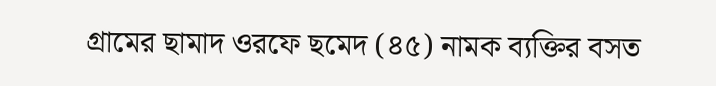গ্রামের ছামাদ ওরফে ছমেদ (৪৫) নামক ব্যক্তির বসত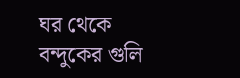ঘর থেকে বন্দুকের গুলি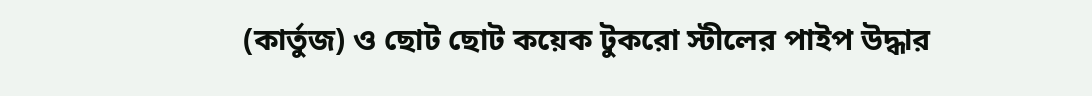(কার্তুজ) ও ছোট ছোট কয়েক টুকরো স্টীলের পাইপ উদ্ধার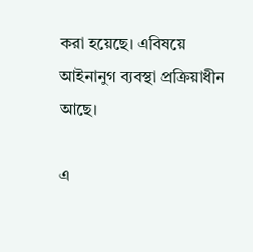করা হয়েছে। এবিষয়ে আইনানুগ ব্যবস্থা প্রক্রিয়াধীন আছে।

এ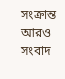সংক্রান্ত আরও সংবাদ